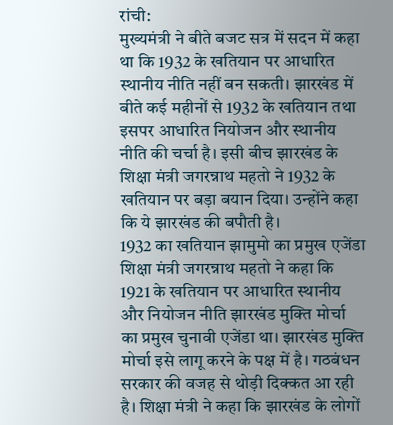रांची:
मुख्यमंत्री ने बीते बजट सत्र में सदन में कहा था कि 1932 के खतियान पर आधारित स्थानीय नीति नहीं बन सकती। झारखंड में बीते कई महीनों से 1932 के खतियान तथा इसपर आधारित नियोजन और स्थानीय नीति की चर्चा है। इसी बीच झारखंड के शिक्षा मंत्री जगरन्नाथ महतो ने 1932 के खतियान पर बड़ा बयान दिया। उन्होंने कहा कि ये झारखंड की बपौती है।
1932 का खतियान झामुमो का प्रमुख एजेंडा
शिक्षा मंत्री जगरन्नाथ महतो ने कहा कि 1921 के खतियान पर आधारित स्थानीय और नियोजन नीति झारखंड मुक्ति मोर्चा का प्रमुख चुनावी एजेंडा था। झारखंड मुक्ति मोर्चा इसे लागू करने के पक्ष में है। गठबंधन सरकार की वजह से थोड़ी दिक्कत आ रही है। शिक्षा मंत्री ने कहा कि झारखंड के लोगों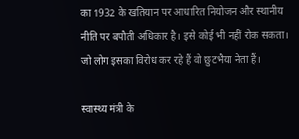का 1932 के खतियान पर आधारित नियोजन और स्थानीय नीति पर बपौती अधिकार है। इसे कोई भी नहीं रोक सकता। जो लोग इसका विरोध कर रहे हैं वो छुटभैया नेता हैं।

स्वास्थ्य मंत्री के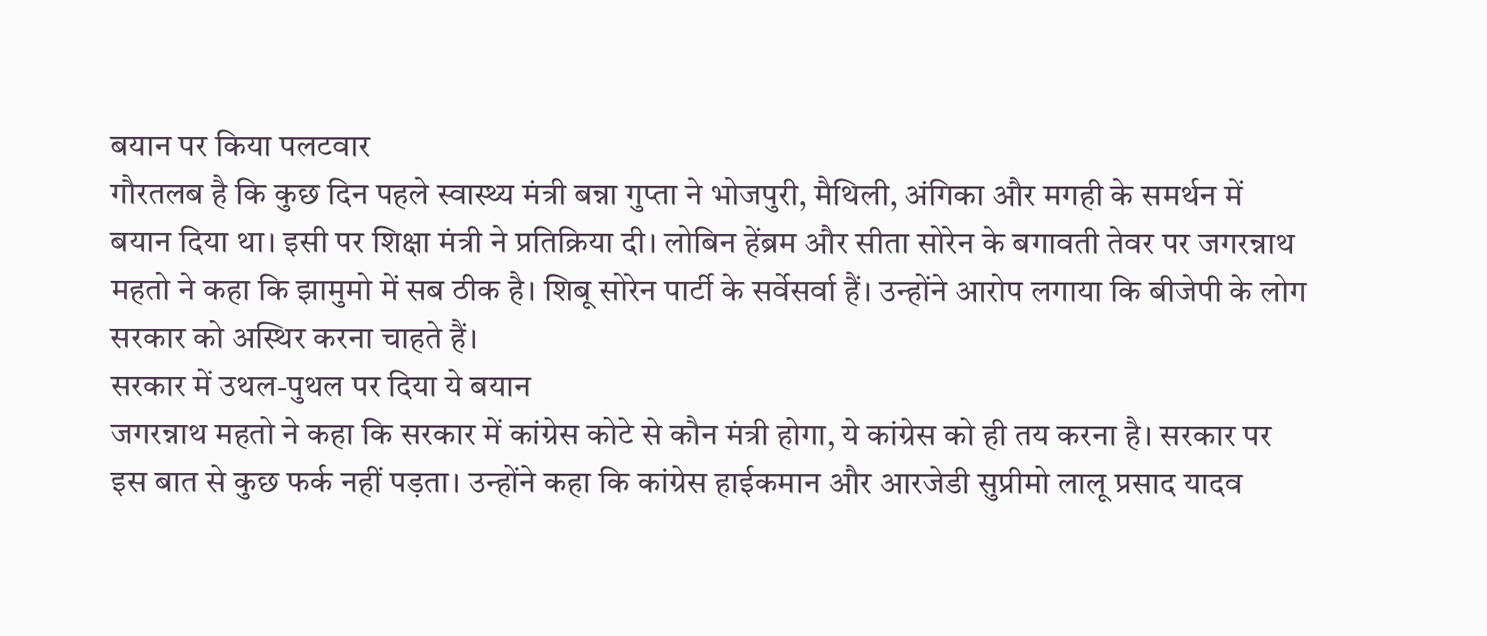बयान पर किया पलटवार
गौरतलब है कि कुछ दिन पहले स्वास्थ्य मंत्री बन्ना गुप्ता ने भोजपुरी, मैथिली, अंगिका और मगही के समर्थन में बयान दिया था। इसी पर शिक्षा मंत्री ने प्रतिक्रिया दी। लोबिन हेंब्रम और सीता सोरेन के बगावती तेवर पर जगरन्नाथ महतो ने कहा कि झामुमो में सब ठीक है। शिबू सोरेन पार्टी के सर्वेसर्वा हैं। उन्होंने आरोप लगाया कि बीजेपी के लोग सरकार को अस्थिर करना चाहते हैं।
सरकार में उथल-पुथल पर दिया ये बयान
जगरन्नाथ महतो ने कहा कि सरकार में कांग्रेस कोटे से कौन मंत्री होगा, ये कांग्रेस को ही तय करना है। सरकार पर इस बात से कुछ फर्क नहीं पड़ता। उन्होंने कहा कि कांग्रेस हाईकमान और आरजेडी सुप्रीमो लालू प्रसाद यादव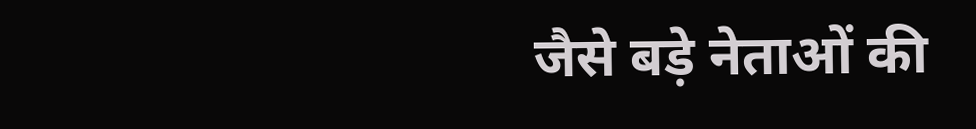जैसे बड़े नेताओं की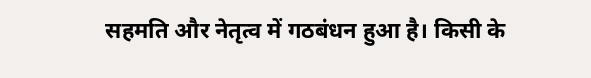सहमति और नेतृत्व में गठबंधन हुआ है। किसी के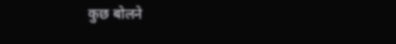कुछ बोलने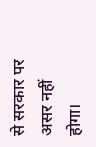से सरकार पर असर नहीं होगा।